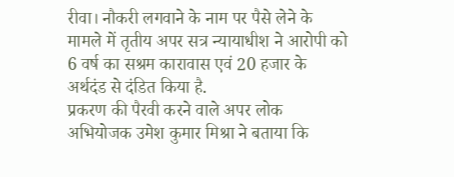रीवा। नौकरी लगवाने के नाम पर पैसे लेने के मामले में तृतीय अपर सत्र न्यायाधीश ने आरोपी को 6 वर्ष का सश्रम कारावास एवं 20 हजार के अर्थदंड से दंडित किया है.
प्रकरण की पैरवी करने वाले अपर लोक अभियोजक उमेश कुमार मिश्रा ने बताया कि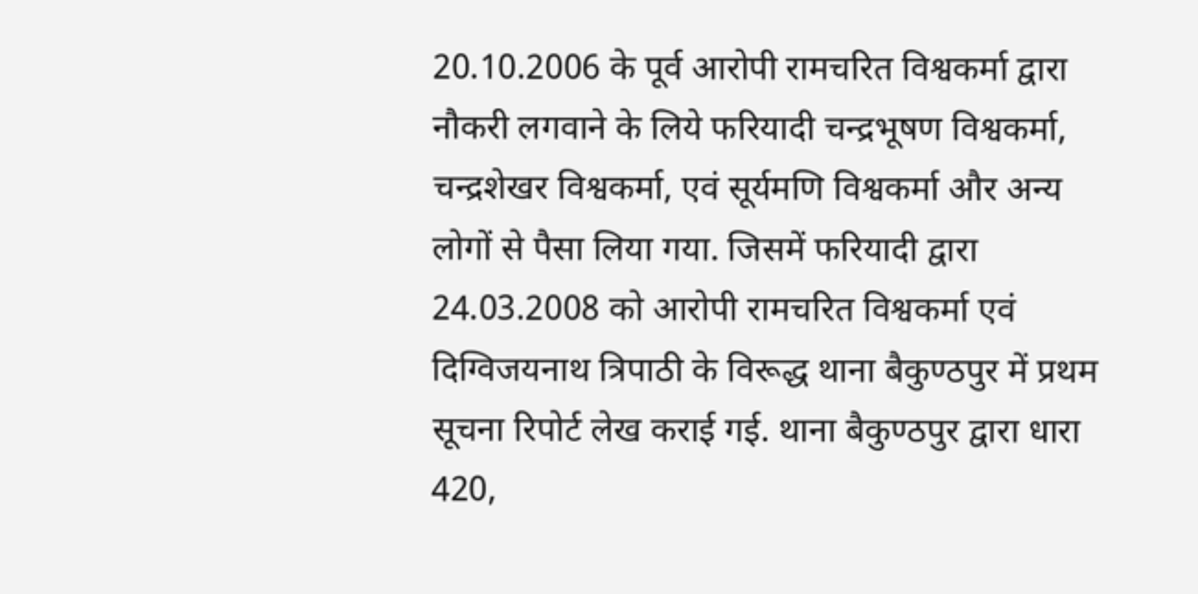20.10.2006 के पूर्व आरोपी रामचरित विश्वकर्मा द्वारा नौकरी लगवाने के लिये फरियादी चन्द्रभूषण विश्वकर्मा, चन्द्रशेखर विश्वकर्मा, एवं सूर्यमणि विश्वकर्मा और अन्य लोगों से पैसा लिया गया. जिसमें फरियादी द्वारा 24.03.2008 को आरोपी रामचरित विश्वकर्मा एवं दिग्विजयनाथ त्रिपाठी के विरूद्ध थाना बैकुण्ठपुर में प्रथम सूचना रिपोर्ट लेख कराई गई. थाना बैकुण्ठपुर द्वारा धारा 420,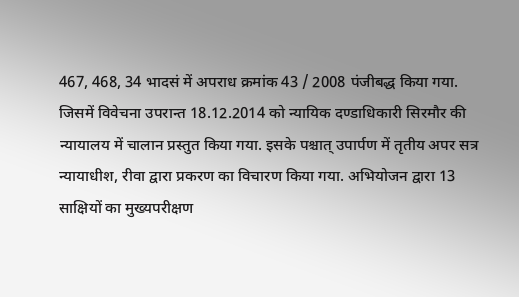467, 468, 34 भादसं में अपराध क्रमांक 43 / 2008 पंजीबद्ध किया गया. जिसमें विवेचना उपरान्त 18.12.2014 को न्यायिक दण्डाधिकारी सिरमौर की न्यायालय में चालान प्रस्तुत किया गया. इसके पश्चात् उपार्पण में तृतीय अपर सत्र न्यायाधीश, रीवा द्वारा प्रकरण का विचारण किया गया. अभियोजन द्वारा 13 साक्षियों का मुख्यपरीक्षण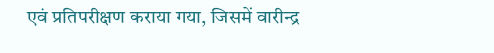एवं प्रतिपरीक्षण कराया गया, जिसमें वारीन्द्र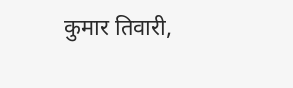कुमार तिवारी,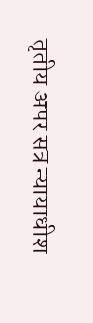तृतीय अपर सत्र न्यायाधीश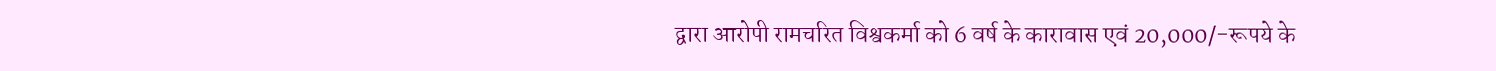द्वारा आरोपी रामचरित विश्वकर्मा को 6 वर्ष के कारावास एवं 20,000/-रूपये के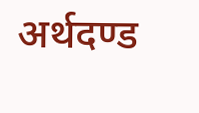अर्थदण्ड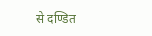से दण्डित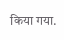किया गया.